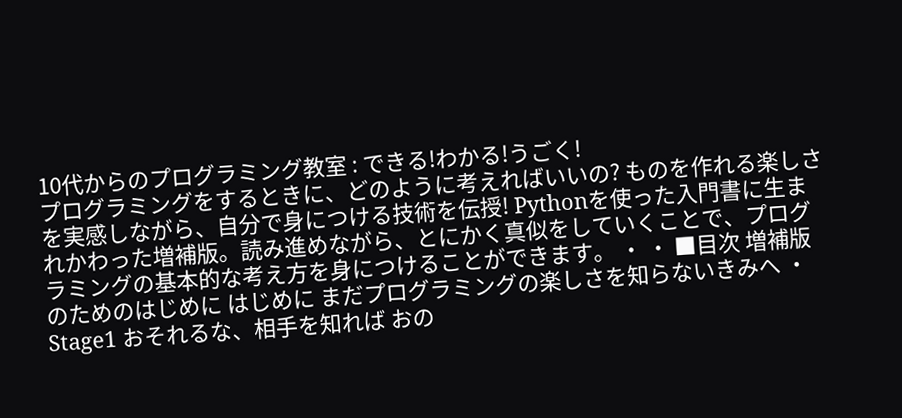10代からのプログラミング教室 : できる!わかる!うごく!
プログラミングをするときに、どのように考えればいいの? ものを作れる楽しさを実感しながら、自分で身につける技術を伝授! Pythonを使った入門書に生まれかわった増補版。読み進めながら、とにかく真似をしていくことで、プログラミングの基本的な考え方を身につけることができます。 ・ ・ ■目次 増補版のためのはじめに はじめに まだプログラミングの楽しさを知らないきみへ ・ Stage1 おそれるな、相手を知れば おの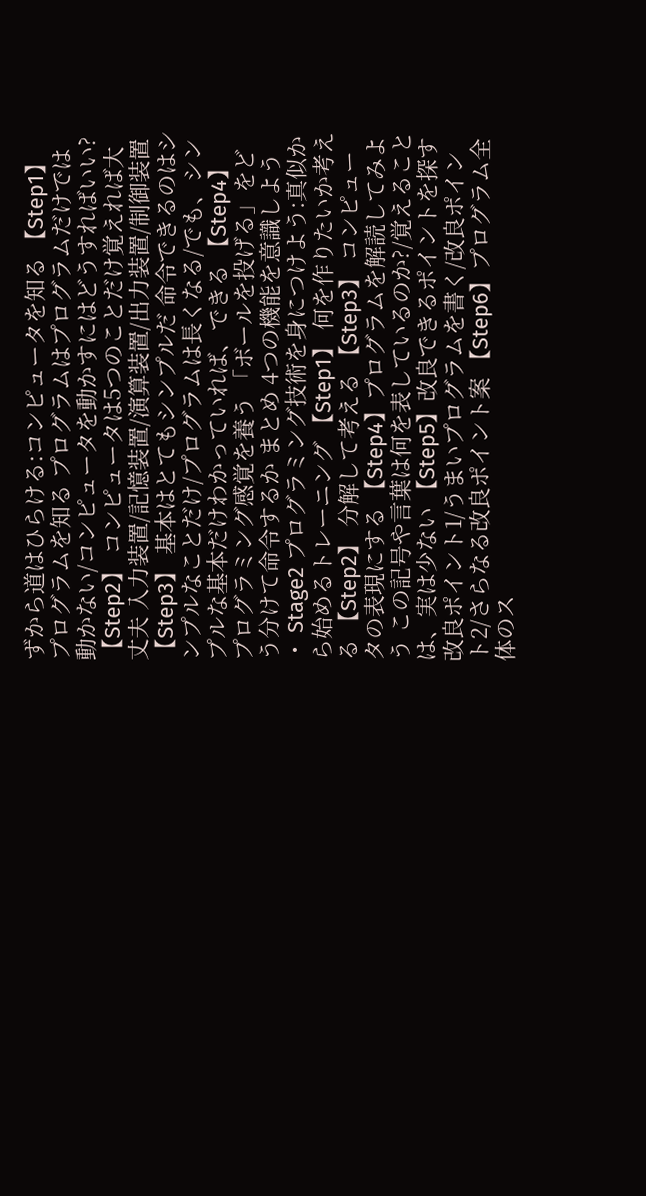ずから道はひらける:コンピュータを知る 【Step1】 プログラムを知る プログラムはプログラムだけでは動かない/コンピュータを動かすにはどうすればいい? 【Step2】 コンピュータは5つのことだけ覚えれば大丈夫 入力装置/記憶装置/演算装置/出力装置/制御装置 【Step3】 基本はとてもシンプルだ 命令できるのはシンプルなことだけ/プログラムは長くなる/でも、シンプルな基本だけわかっていれば、できる 【Step4】 プログラミング感覚を養う 「ボールを投げる」をどう分けて命令するか まとめ 4つの機能を意識しよう ・ Stage2 プログラミング技術を身につけよう:真似から始めるトレーニング 【Step1】 何を作りたいか考える 【Step2】 分解して考える 【Step3】 コンピュータの表現にする 【Step4】プログラムを解読してみよう この記号や言葉は何を表しているのか?/覚えることは、実は少ない 【Step5】改良できるポイントを探す 改良ポイント1/うまいプログラムを書く/改良ポイント2/さらなる改良ポイント案 【Step6】プログラム全体のス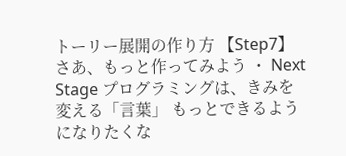トーリー展開の作り方 【Step7】さあ、もっと作ってみよう ・ Next Stage プログラミングは、きみを変える「言葉」 もっとできるようになりたくな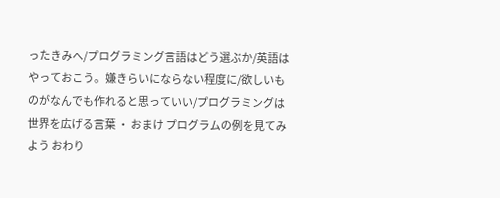ったきみへ/プログラミング言語はどう選ぶか/英語はやっておこう。嫌きらいにならない程度に/欲しいものがなんでも作れると思っていい/プログラミングは世界を広げる言葉 ・ おまけ プログラムの例を見てみよう おわり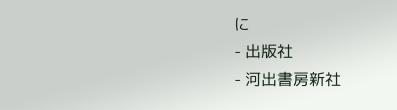に
- 出版社
- 河出書房新社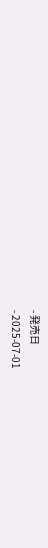- 発売日
- 2025-07-01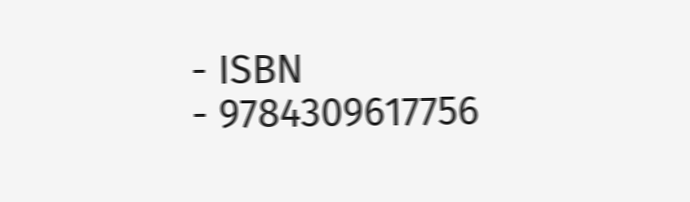- ISBN
- 9784309617756